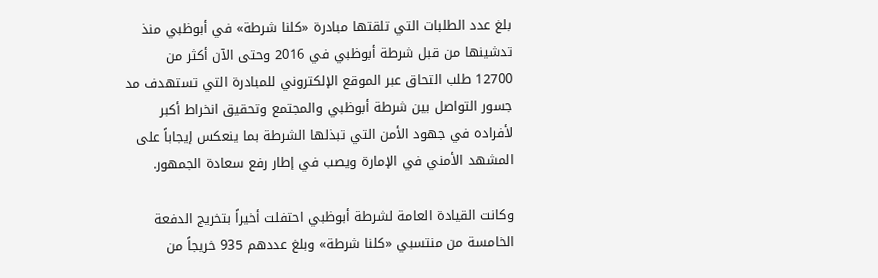بلغ عدد الطلبات التي تلقتها مبادرة «كلنا شرطة» في أبوظبي منذ تدشينها من قبل شرطة أبوظبي في 2016 وحتى الآن أكثر من 12700 طلب التحاق عبر الموقع الإلكتروني للمبادرة التي تستهدف مد جسور التواصل بين شرطة أبوظبي والمجتمع وتحقيق انخراط أكبر لأفراده في جهود الأمن التي تبذلها الشرطة بما ينعكس إيجاباً على المشهد الأمني في الإمارة ويصب في إطار رفع سعادة الجمهور.

وكانت القيادة العامة لشرطة أبوظبي احتفلت أخيراً بتخريج الدفعة الخامسة من منتسبي «كلنا شرطة» وبلغ عددهم 935 خريجاً من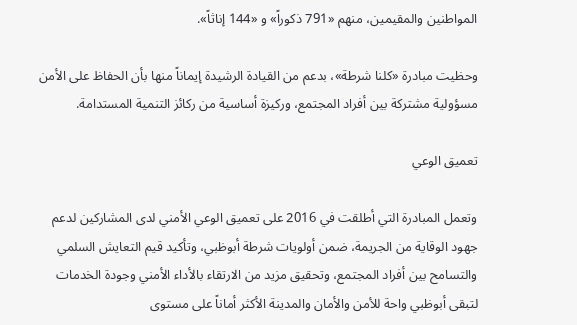المواطنين والمقيمين، منهم «791 ذكوراً» و «144 إناثاً».

وحظيت مبادرة «كلنا شرطة»، بدعم من القيادة الرشيدة إيماناً منها بأن الحفاظ على الأمن مسؤولية مشتركة بين أفراد المجتمع، وركيزة أساسية من ركائز التنمية المستدامة.

تعميق الوعي

وتعمل المبادرة التي أطلقت في 2016 على تعميق الوعي الأمني لدى المشاركين لدعم جهود الوقاية من الجريمة، ضمن أولويات شرطة أبوظبي، وتأكيد قيم التعايش السلمي والتسامح بين أفراد المجتمع، وتحقيق مزيد من الارتقاء بالأداء الأمني وجودة الخدمات لتبقى أبوظبي واحة للأمن والأمان والمدينة الأكثر أماناً على مستوى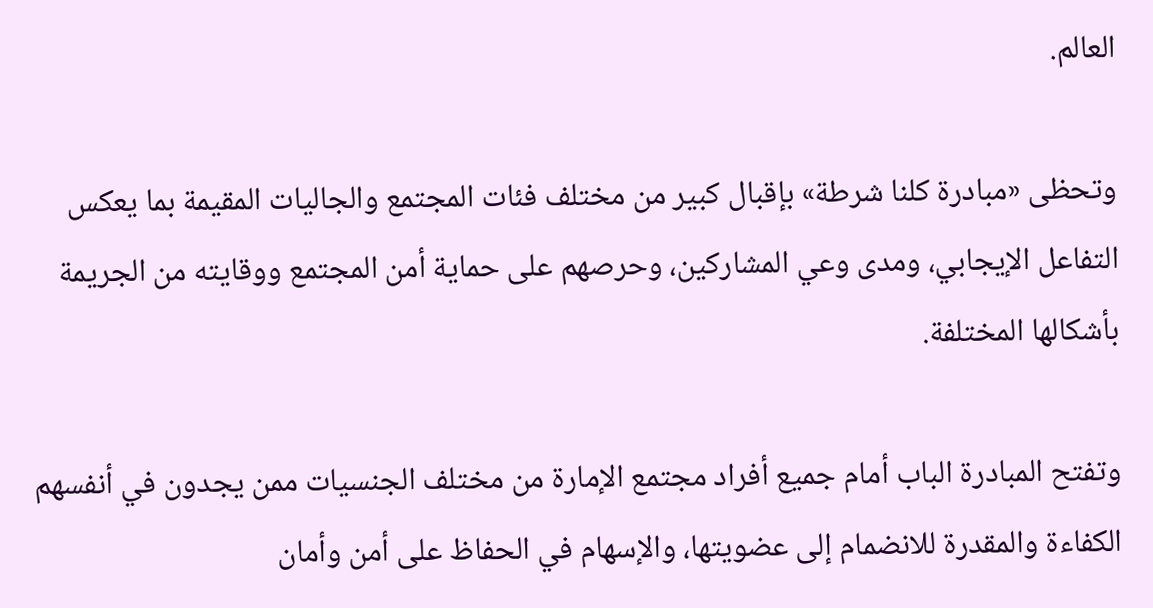العالم.

وتحظى «مبادرة كلنا شرطة» بإقبال كبير من مختلف فئات المجتمع والجاليات المقيمة بما يعكس التفاعل الإيجابي، ومدى وعي المشاركين، وحرصهم على حماية أمن المجتمع ووقايته من الجريمة بأشكالها المختلفة.

وتفتح المبادرة الباب أمام جميع أفراد مجتمع الإمارة من مختلف الجنسيات ممن يجدون في أنفسهم الكفاءة والمقدرة للانضمام إلى عضويتها، والإسهام في الحفاظ على أمن وأمان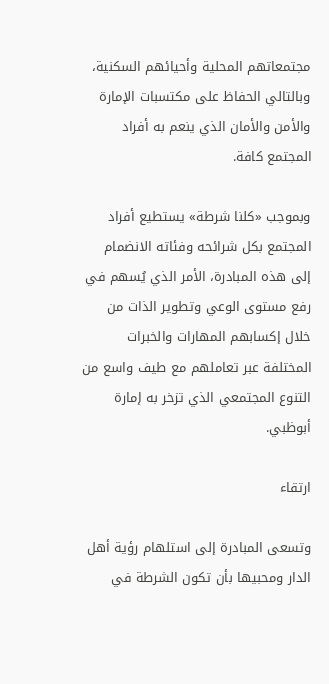مجتمعاتهم المحلية وأحيائهم السكنية، وبالتالي الحفاظ على مكتسبات الإمارة والأمن والأمان الذي ينعم به أفراد المجتمع كافة.

وبموجب «كلنا شرطة» يستطيع أفراد المجتمع بكل شرائحه وفئاته الانضمام إلى هذه المبادرة، الأمر الذي يُسهم في رفع مستوى الوعي وتطوير الذات من خلال إكسابهم المهارات والخبرات المختلفة عبر تعاملهم مع طيف واسع من التنوع المجتمعي الذي تزخر به إمارة أبوظبي.

ارتقاء

وتسعى المبادرة إلى استلهام رؤية أهل الدار ومحبيها بأن تكون الشرطة في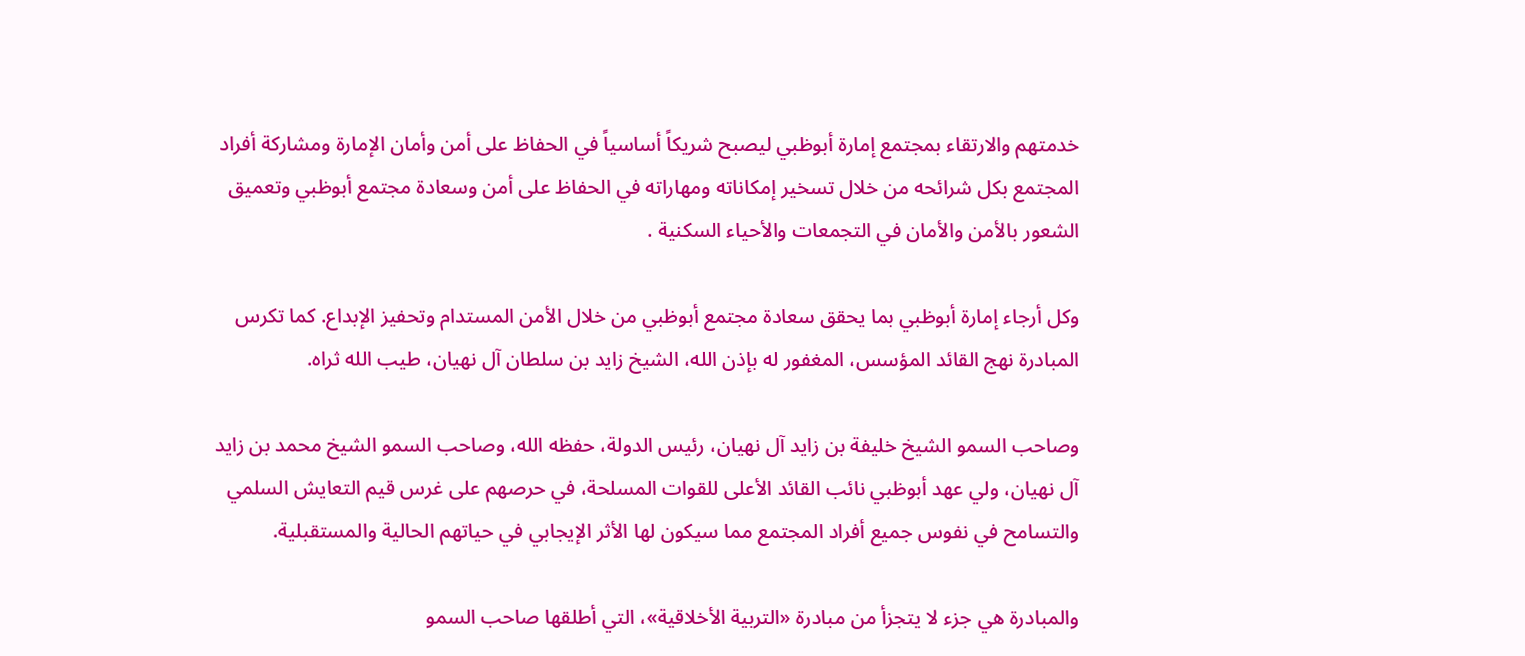خدمتهم والارتقاء بمجتمع إمارة أبوظبي ليصبح شريكاً أساسياً في الحفاظ على أمن وأمان الإمارة ومشاركة أفراد المجتمع بكل شرائحه من خلال تسخير إمكاناته ومهاراته في الحفاظ على أمن وسعادة مجتمع أبوظبي وتعميق الشعور بالأمن والأمان في التجمعات والأحياء السكنية .

وكل أرجاء إمارة أبوظبي بما يحقق سعادة مجتمع أبوظبي من خلال الأمن المستدام وتحفيز الإبداع. كما تكرس المبادرة نهج القائد المؤسس، المغفور له بإذن الله، الشيخ زايد بن سلطان آل نهيان، طيب الله ثراه.

وصاحب السمو الشيخ خليفة بن زايد آل نهيان، رئيس الدولة، حفظه الله، وصاحب السمو الشيخ محمد بن زايد آل نهيان، ولي عهد أبوظبي نائب القائد الأعلى للقوات المسلحة، في حرصهم على غرس قيم التعايش السلمي والتسامح في نفوس جميع أفراد المجتمع مما سيكون لها الأثر الإيجابي في حياتهم الحالية والمستقبلية.

والمبادرة هي جزء لا يتجزأ من مبادرة «التربية الأخلاقية»، التي أطلقها صاحب السمو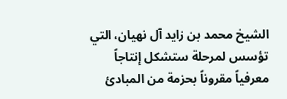الشيخ محمد بن زايد آل نهيان، التي تؤسس لمرحلة ستشكل إنتاجاً معرفياً مقروناً بحزمة من المبادئ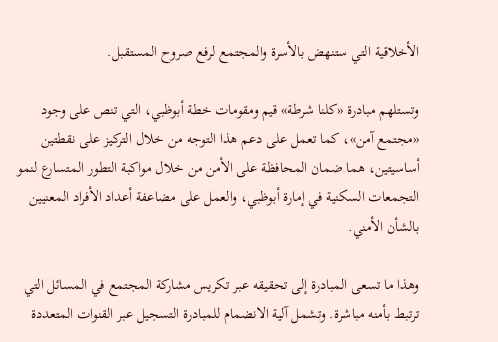الأخلاقية التي ستنهض بالأسرة والمجتمع لرفع صروح المستقبل.

وتستلهم مبادرة «كلنا شرطة» قيم ومقومات خطة أبوظبي، التي تنص على وجود «مجتمع آمن»، كما تعمل على دعم هذا التوجه من خلال التركيز على نقطتين أساسيتين، هما ضمان المحافظة على الأمن من خلال مواكبة التطور المتسارع لنمو التجمعات السكنية في إمارة أبوظبي، والعمل على مضاعفة أعداد الأفراد المعنيين بالشأن الأمني.

وهذا ما تسعى المبادرة إلى تحقيقه عبر تكريس مشاركة المجتمع في المسائل التي ترتبط بأمنه مباشرة. وتشمل آلية الانضمام للمبادرة التسجيل عبر القنوات المتعددة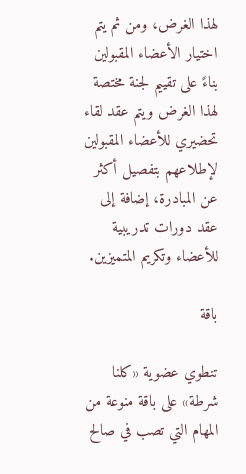لهذا الغرض، ومن ثم يتم اختيار الأعضاء المقبولين بناءً على تقييم لجنة مختصة لهذا الغرض ويتم عقد لقاء تحضيري للأعضاء المقبولين لإطلاعهم بتفصيل أكثر عن المبادرة، إضافة إلى عقد دورات تدريبية للأعضاء وتكريم المتميزين.

باقة

تنطوي عضوية «كلنا شرطة» على باقة منوعة من المهام التي تصب في صالح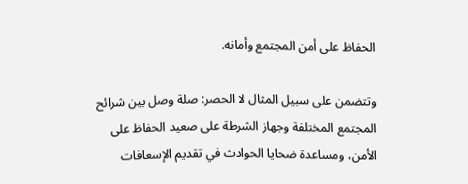الحفاظ على أمن المجتمع وأمانه.

وتتضمن على سبيل المثال لا الحصر: صلة وصل بين شرائح المجتمع المختلفة وجهاز الشرطة على صعيد الحفاظ على الأمن، ومساعدة ضحايا الحوادث في تقديم الإسعافات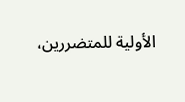الأولية للمتضررين،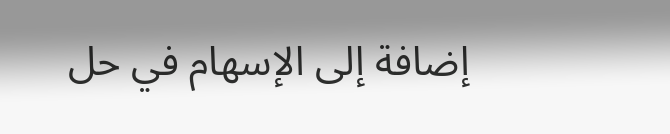إضافة إلى الإسهام في حل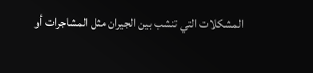المشكلات التي تنشب بين الجيران مثل المشاجرات أو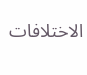الاختلافات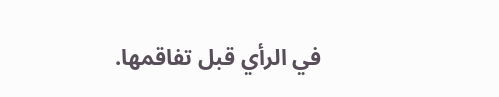في الرأي قبل تفاقمها.